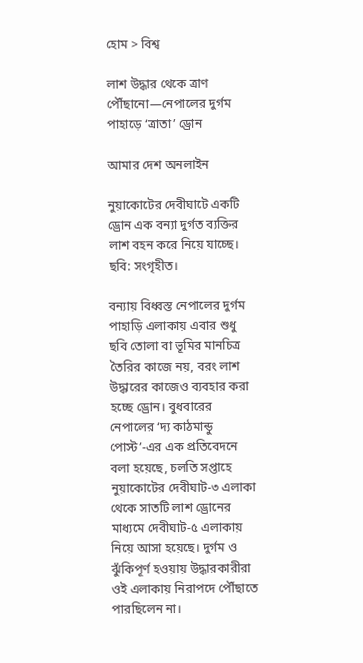হোম > বিশ্ব

লাশ উদ্ধার থেকে ত্রাণ পৌঁছানো—নেপালের দুর্গম পাহাড়ে ‘ত্রাতা’ ড্রোন

আমার দেশ অনলাইন

নুয়াকোটের দেবীঘাটে একটি ড্রোন এক বন্যা দুর্গত ব্যক্তির লাশ বহন করে নিয়ে যাচ্ছে। ছবি: সংগৃহীত।

বন্যায় বিধ্বস্ত নেপালের দুর্গম পাহাড়ি এলাকায় এবার শুধু ছবি তোলা বা ভূমির মানচিত্র তৈরির কাজে নয়, বরং লাশ উদ্ধারের কাজেও ব্যবহার করা হচ্ছে ড্রোন। বুধবারের নেপালের ‘দ্য কাঠমান্ডু পোস্ট’-এর এক প্রতিবেদনে বলা হয়েছে, চলতি সপ্তাহে নুয়াকোটের দেবীঘাট-৩ এলাকা থেকে সাতটি লাশ ড্রোনের মাধ্যমে দেবীঘাট-৫ এলাকায় নিয়ে আসা হয়েছে। দুর্গম ও ঝুঁকিপূর্ণ হওয়ায় উদ্ধারকারীরা ওই এলাকায় নিরাপদে পৌঁছাতে পারছিলেন না।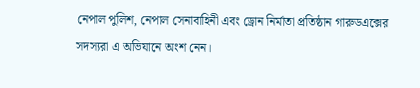নেপাল পুলিশ, নেপাল সেনাবাহিনী এবং ড্রোন নির্মাতা প্রতিষ্ঠান গারুডএক্সের সদস্যরা এ অভিযানে অংশ নেন।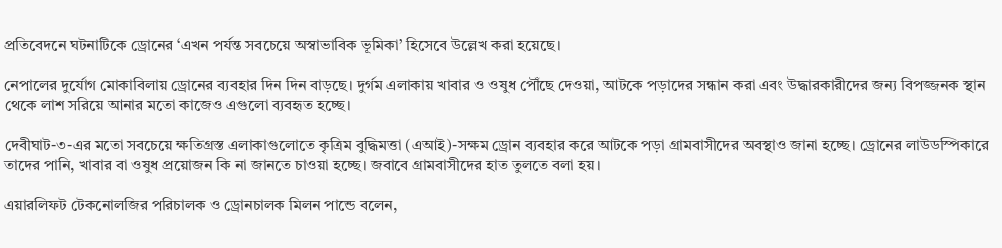প্রতিবেদনে ঘটনাটিকে ড্রোনের ‘এখন পর্যন্ত সবচেয়ে অস্বাভাবিক ভূমিকা’ হিসেবে উল্লেখ করা হয়েছে।

নেপালের দুর্যোগ মোকাবিলায় ড্রোনের ব্যবহার দিন দিন বাড়ছে। দুর্গম এলাকায় খাবার ও ওষুধ পৌঁছে দেওয়া, আটকে পড়াদের সন্ধান করা এবং উদ্ধারকারীদের জন্য বিপজ্জনক স্থান থেকে লাশ সরিয়ে আনার মতো কাজেও এগুলো ব্যবহৃত হচ্ছে।

দেবীঘাট-৩-এর মতো সবচেয়ে ক্ষতিগ্রস্ত এলাকাগুলোতে কৃত্রিম বুদ্ধিমত্তা (এআই)-সক্ষম ড্রোন ব্যবহার করে আটকে পড়া গ্রামবাসীদের অবস্থাও জানা হচ্ছে। ড্রোনের লাউডস্পিকারে তাদের পানি, খাবার বা ওষুধ প্রয়োজন কি না জানতে চাওয়া হচ্ছে। জবাবে গ্রামবাসীদের হাত তুলতে বলা হয়।

এয়ারলিফট টেকনোলজির পরিচালক ও ড্রোনচালক মিলন পান্ডে বলেন,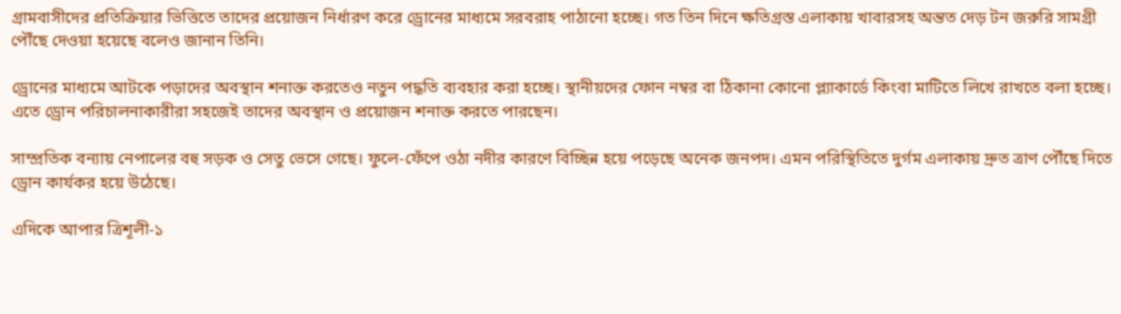গ্রামবাসীদের প্রতিক্রিয়ার ভিত্তিতে তাদের প্রয়োজন নির্ধারণ করে ড্রোনের মাধ্যমে সরবরাহ পাঠানো হচ্ছে। গত তিন দিনে ক্ষতিগ্রস্ত এলাকায় খাবারসহ অন্তত দেড় টন জরুরি সামগ্রী পৌঁছে দেওয়া হয়েছে বলেও জানান তিনি।

ড্রোনের মাধ্যমে আটকে পড়াদের অবস্থান শনাক্ত করতেও নতুন পদ্ধতি ব্যবহার করা হচ্ছে। স্থানীয়দের ফোন নম্বর বা ঠিকানা কোনো প্ল্যাকার্ডে কিংবা মাটিতে লিখে রাখতে বলা হচ্ছে। এতে ড্রোন পরিচালনাকারীরা সহজেই তাদের অবস্থান ও প্রয়োজন শনাক্ত করতে পারছেন।

সাম্প্রতিক বন্যায় নেপালের বহু সড়ক ও সেতু ভেসে গেছে। ফুলে-ফেঁপে ওঠা নদীর কারণে বিচ্ছিন্ন হয়ে পড়েছে অনেক জনপদ। এমন পরিস্থিতিতে দুর্গম এলাকায় দ্রুত ত্রাণ পৌঁছে দিতে ড্রোন কার্যকর হয়ে উঠেছে।

এদিকে আপার ত্রিশূলী-১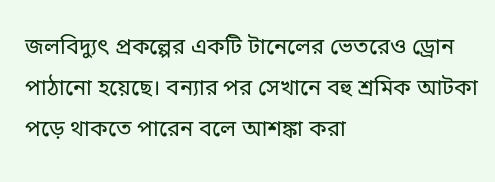জলবিদ্যুৎ প্রকল্পের একটি টানেলের ভেতরেও ড্রোন পাঠানো হয়েছে। বন্যার পর সেখানে বহু শ্রমিক আটকা পড়ে থাকতে পারেন বলে আশঙ্কা করা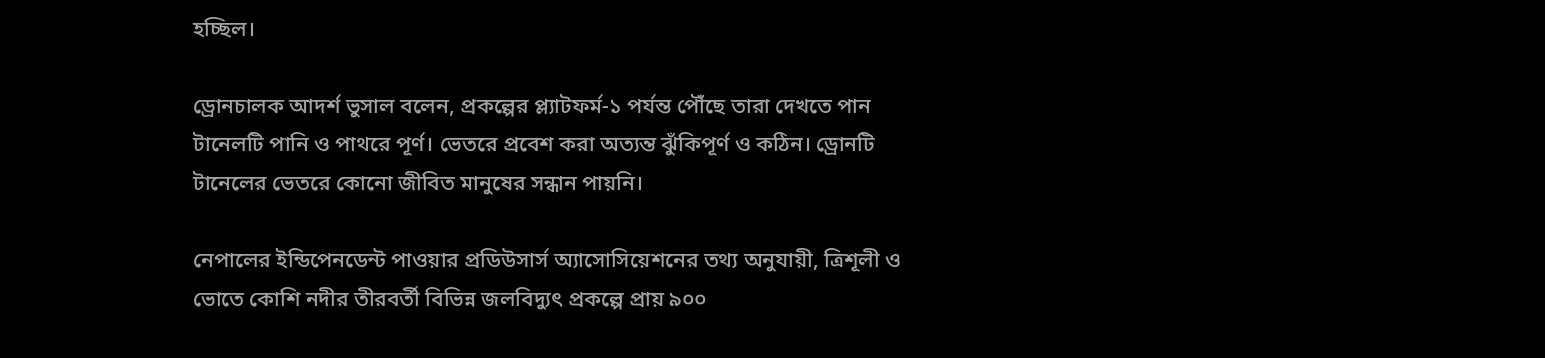হচ্ছিল।

ড্রোনচালক আদর্শ ভুসাল বলেন, প্রকল্পের প্ল্যাটফর্ম-১ পর্যন্ত পৌঁছে তারা দেখতে পান টানেলটি পানি ও পাথরে পূর্ণ। ভেতরে প্রবেশ করা অত্যন্ত ঝুঁকিপূর্ণ ও কঠিন। ড্রোনটি টানেলের ভেতরে কোনো জীবিত মানুষের সন্ধান পায়নি।

নেপালের ইন্ডিপেনডেন্ট পাওয়ার প্রডিউসার্স অ্যাসোসিয়েশনের তথ্য অনুযায়ী, ত্রিশূলী ও ভোতে কোশি নদীর তীরবর্তী বিভিন্ন জলবিদ্যুৎ প্রকল্পে প্রায় ৯০০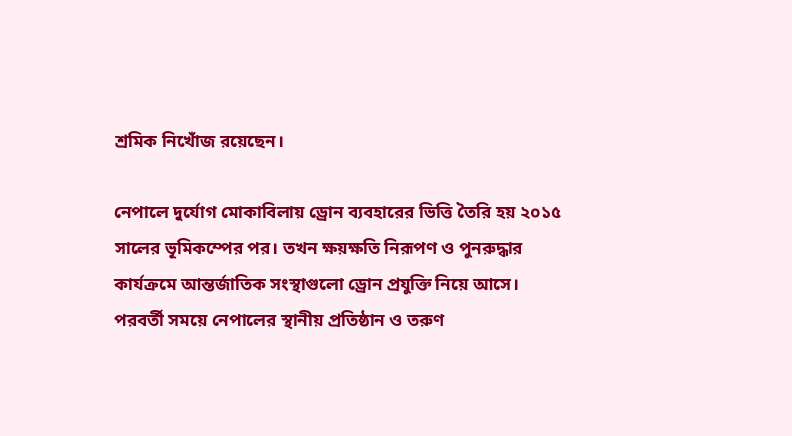শ্রমিক নিখোঁজ রয়েছেন।

নেপালে দুর্যোগ মোকাবিলায় ড্রোন ব্যবহারের ভিত্তি তৈরি হয় ২০১৫ সালের ভূমিকম্পের পর। তখন ক্ষয়ক্ষতি নিরূপণ ও পুনরুদ্ধার কার্যক্রমে আন্তর্জাতিক সংস্থাগুলো ড্রোন প্রযুক্তি নিয়ে আসে। পরবর্তী সময়ে নেপালের স্থানীয় প্রতিষ্ঠান ও তরুণ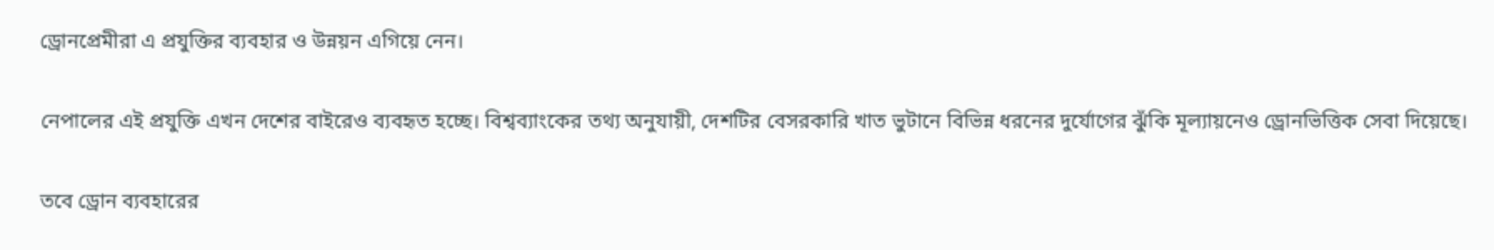ড্রোনপ্রেমীরা এ প্রযুক্তির ব্যবহার ও উন্নয়ন এগিয়ে নেন।

নেপালের এই প্রযুক্তি এখন দেশের বাইরেও ব্যবহৃত হচ্ছে। বিশ্বব্যাংকের তথ্য অনুযায়ী, দেশটির বেসরকারি খাত ভুটানে বিভিন্ন ধরনের দুর্যোগের ঝুঁকি মূল্যায়নেও ড্রোনভিত্তিক সেবা দিয়েছে।

তবে ড্রোন ব্যবহারের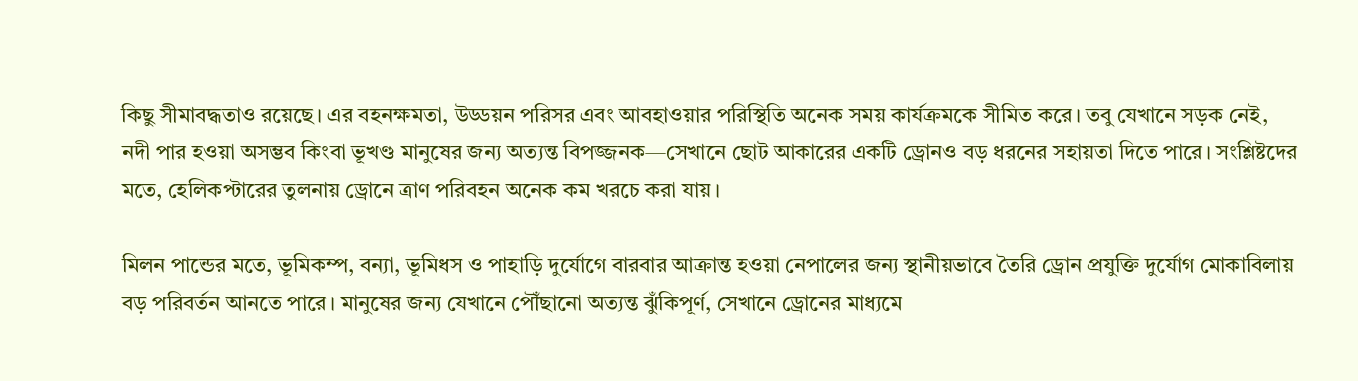কিছু সীমাবদ্ধতাও রয়েছে। এর বহনক্ষমতা, উড্ডয়ন পরিসর এবং আবহাওয়ার পরিস্থিতি অনেক সময় কার্যক্রমকে সীমিত করে। তবু যেখানে সড়ক নেই, নদী পার হওয়া অসম্ভব কিংবা ভূখণ্ড মানুষের জন্য অত্যন্ত বিপজ্জনক—সেখানে ছোট আকারের একটি ড্রোনও বড় ধরনের সহায়তা দিতে পারে। সংশ্লিষ্টদের মতে, হেলিকপ্টারের তুলনায় ড্রোনে ত্রাণ পরিবহন অনেক কম খরচে করা যায়।

মিলন পান্ডের মতে, ভূমিকম্প, বন্যা, ভূমিধস ও পাহাড়ি দুর্যোগে বারবার আক্রান্ত হওয়া নেপালের জন্য স্থানীয়ভাবে তৈরি ড্রোন প্রযুক্তি দুর্যোগ মোকাবিলায় বড় পরিবর্তন আনতে পারে। মানুষের জন্য যেখানে পৌঁছানো অত্যন্ত ঝুঁকিপূর্ণ, সেখানে ড্রোনের মাধ্যমে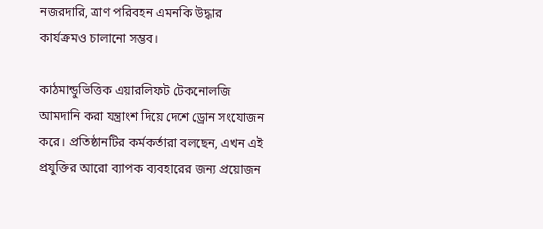নজরদারি, ত্রাণ পরিবহন এমনকি উদ্ধার কার্যক্রমও চালানো সম্ভব।

কাঠমান্ডুভিত্তিক এয়ারলিফট টেকনোলজি আমদানি করা যন্ত্রাংশ দিয়ে দেশে ড্রোন সংযোজন করে। প্রতিষ্ঠানটির কর্মকর্তারা বলছেন, এখন এই প্রযুক্তির আরো ব্যাপক ব্যবহারের জন্য প্রয়োজন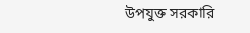উপযুক্ত সরকারি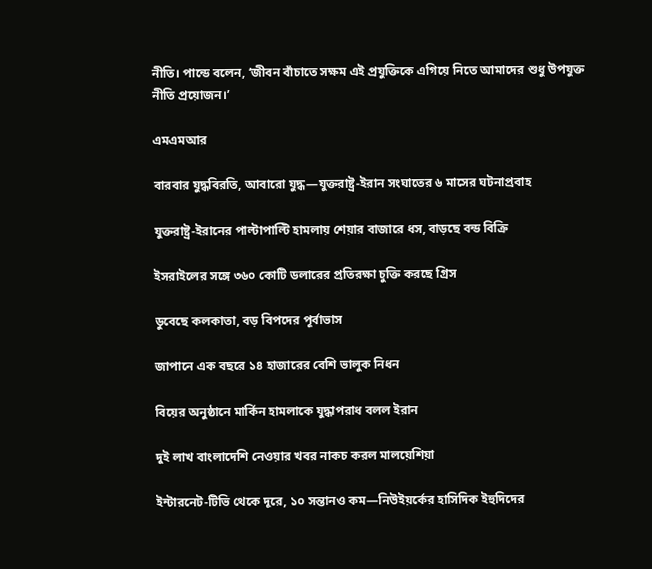নীতি। পান্ডে বলেন, ‘জীবন বাঁচাতে সক্ষম এই প্রযুক্তিকে এগিয়ে নিতে আমাদের শুধু উপযুক্ত নীতি প্রয়োজন।’

এমএমআর

বারবার যুদ্ধবিরতি, আবারো যুদ্ধ—যুক্তরাষ্ট্র-ইরান সংঘাতের ৬ মাসের ঘটনাপ্রবাহ

যুক্তরাষ্ট্র-ইরানের পাল্টাপাল্টি হামলায় শেয়ার বাজারে ধস, বাড়ছে বন্ড বিক্রি

ইসরাইলের সঙ্গে ৩৬০ কোটি ডলারের প্রতিরক্ষা চুক্তি করছে গ্রিস

ডুবেছে কলকাতা, বড় বিপদের পূর্বাভাস

জাপানে এক বছরে ১৪ হাজারের বেশি ভালুক নিধন

বিয়ের অনুষ্ঠানে মার্কিন হামলাকে যুদ্ধাপরাধ বলল ইরান

দুই লাখ বাংলাদেশি নেওয়ার খবর নাকচ করল মালয়েশিয়া

ইন্টারনেট-টিভি থেকে দূরে, ১০ সন্তানও কম—নিউইয়র্কের হাসিদিক ইহুদিদের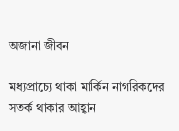অজানা জীবন

মধ্যপ্রাচ্যে থাকা মার্কিন নাগরিকদের সতর্ক থাকার আহ্বান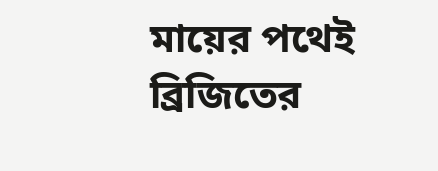মায়ের পথেই ব্রিজিতের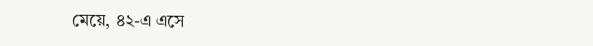মেয়ে, ৪২-এ এসে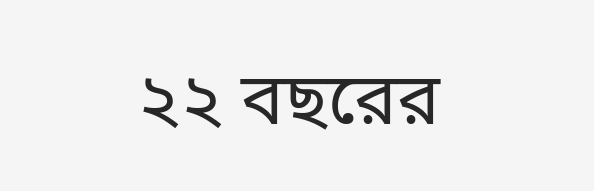২২ বছরের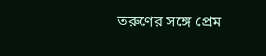তরুণের সঙ্গে প্রেম